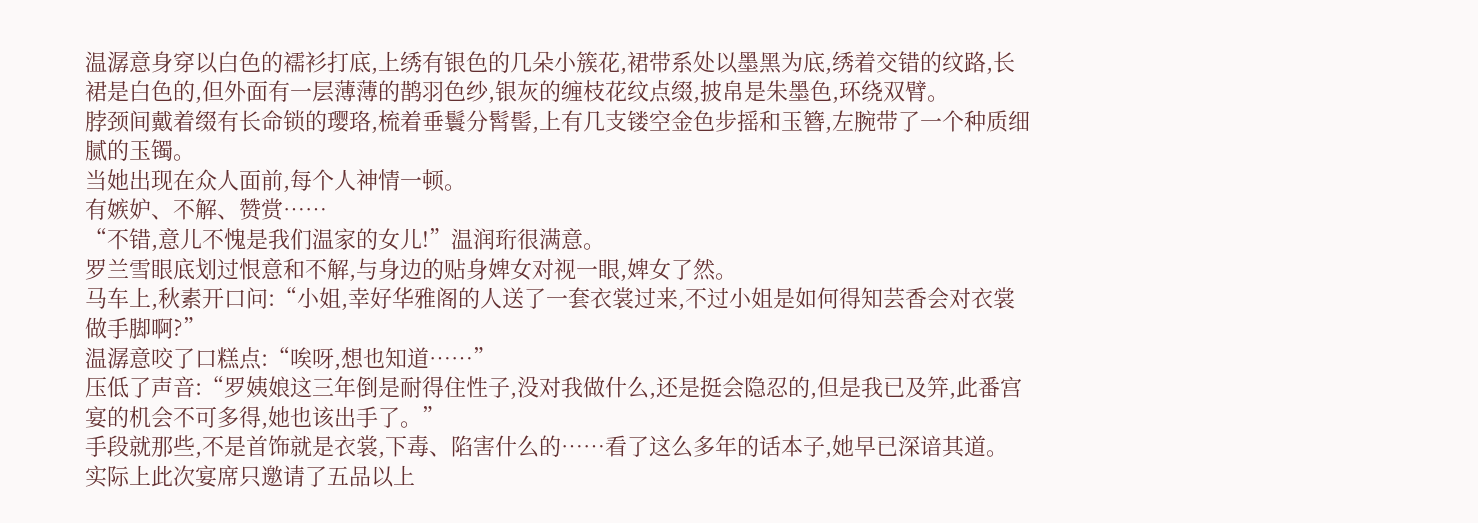温潺意身穿以白色的襦衫打底,上绣有银色的几朵小簇花,裙带系处以墨黑为底,绣着交错的纹路,长裙是白色的,但外面有一层薄薄的鹊羽色纱,银灰的缠枝花纹点缀,披帛是朱墨色,环绕双臂。
脖颈间戴着缀有长命锁的璎珞,梳着垂鬟分髾髻,上有几支镂空金色步摇和玉簪,左腕带了一个种质细腻的玉镯。
当她出现在众人面前,每个人神情一顿。
有嫉妒、不解、赞赏……
“不错,意儿不愧是我们温家的女儿!”温润珩很满意。
罗兰雪眼底划过恨意和不解,与身边的贴身婢女对视一眼,婢女了然。
马车上,秋素开口问:“小姐,幸好华雅阁的人送了一套衣裳过来,不过小姐是如何得知芸香会对衣裳做手脚啊?”
温潺意咬了口糕点:“唉呀,想也知道……”
压低了声音:“罗姨娘这三年倒是耐得住性子,没对我做什么,还是挺会隐忍的,但是我已及笄,此番宫宴的机会不可多得,她也该出手了。”
手段就那些,不是首饰就是衣裳,下毒、陷害什么的……看了这么多年的话本子,她早已深谙其道。
实际上此次宴席只邀请了五品以上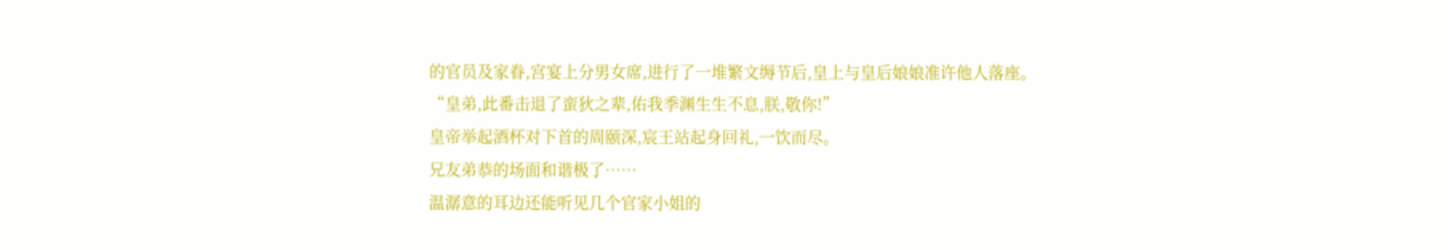的官员及家眷,宫宴上分男女席,进行了一堆繁文缛节后,皇上与皇后娘娘准许他人落座。
“皇弟,此番击退了蛮狄之辈,佑我季渊生生不息,朕,敬你!”
皇帝举起酒杯对下首的周颐深,宸王站起身回礼,一饮而尽。
兄友弟恭的场面和谐极了……
温潺意的耳边还能听见几个官家小姐的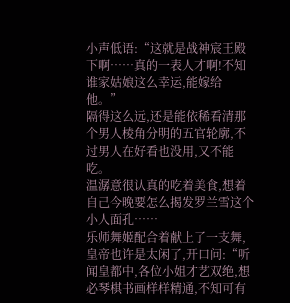小声低语:“这就是战神宸王殿下啊……真的一表人才啊!不知谁家姑娘这么幸运,能嫁给他。”
隔得这么远,还是能依稀看清那个男人棱角分明的五官轮廓,不过男人在好看也没用,又不能吃。
温潺意很认真的吃着美食,想着自己今晚要怎么揭发罗兰雪这个小人面孔……
乐师舞姬配合着献上了一支舞,皇帝也许是太闲了,开口问:“听闻皇都中,各位小姐才艺双绝,想必琴棋书画样样精通,不知可有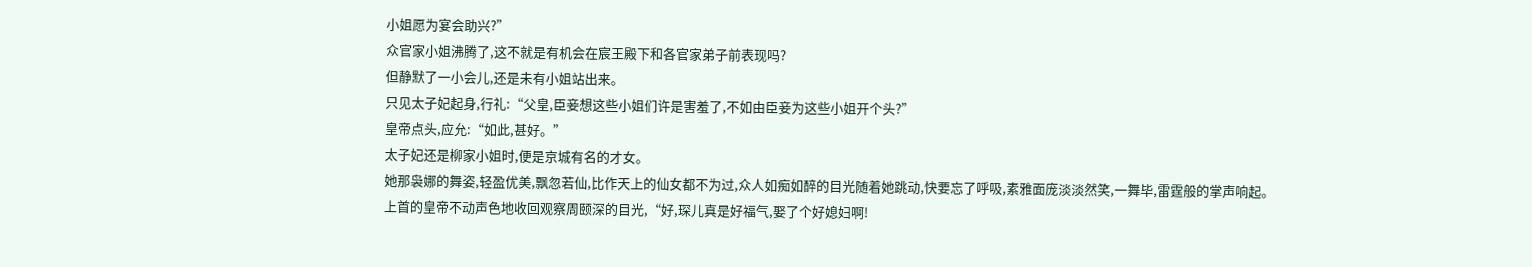小姐愿为宴会助兴?”
众官家小姐沸腾了,这不就是有机会在宸王殿下和各官家弟子前表现吗?
但静默了一小会儿,还是未有小姐站出来。
只见太子妃起身,行礼:“父皇,臣妾想这些小姐们许是害羞了,不如由臣妾为这些小姐开个头?”
皇帝点头,应允:“如此,甚好。”
太子妃还是柳家小姐时,便是京城有名的才女。
她那袅娜的舞姿,轻盈优美,飘忽若仙,比作天上的仙女都不为过,众人如痴如醉的目光随着她跳动,快要忘了呼吸,素雅面庞淡淡然笑,一舞毕,雷霆般的掌声响起。
上首的皇帝不动声色地收回观察周颐深的目光,“好,琛儿真是好福气,娶了个好媳妇啊!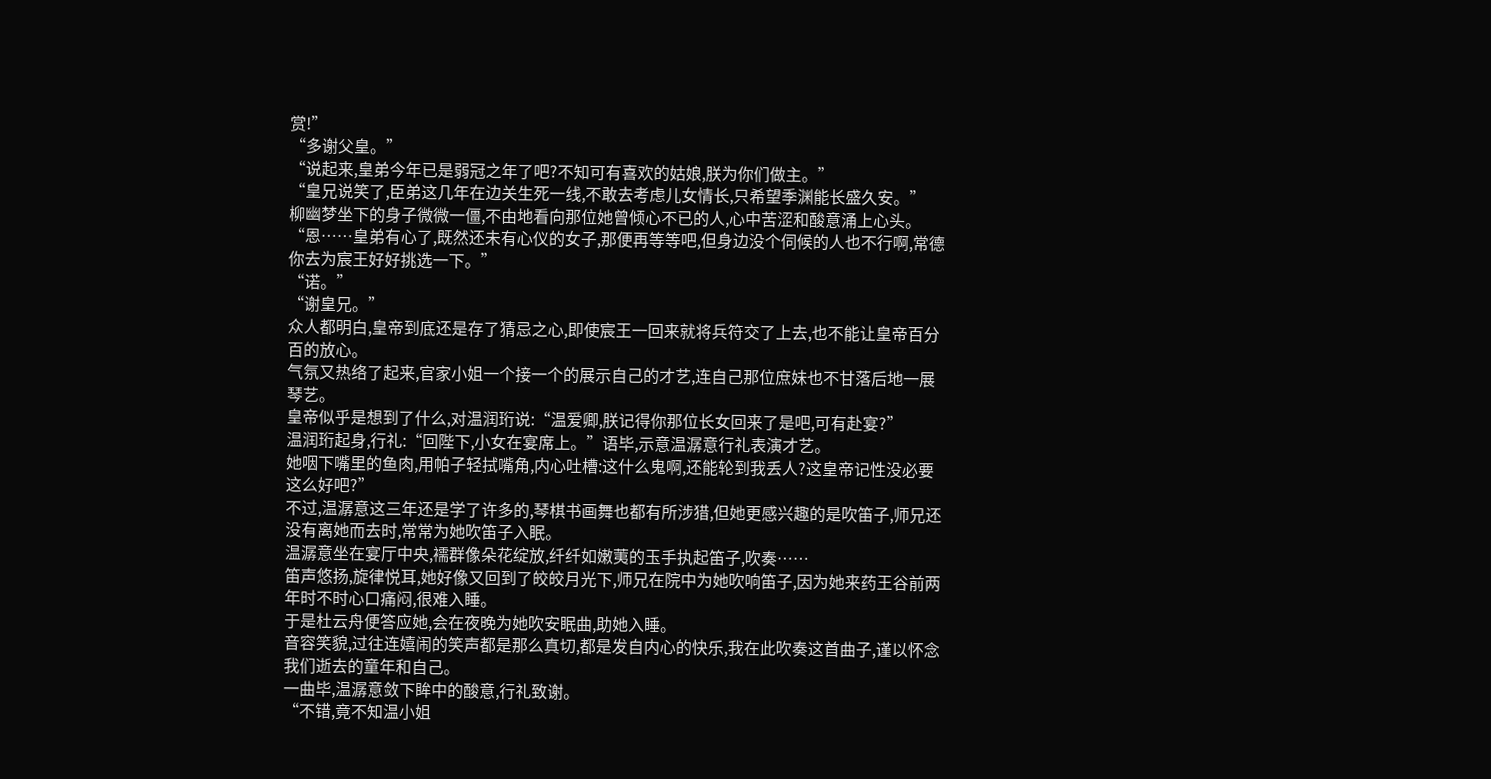赏!”
“多谢父皇。”
“说起来,皇弟今年已是弱冠之年了吧?不知可有喜欢的姑娘,朕为你们做主。”
“皇兄说笑了,臣弟这几年在边关生死一线,不敢去考虑儿女情长,只希望季渊能长盛久安。”
柳幽梦坐下的身子微微一僵,不由地看向那位她曾倾心不已的人,心中苦涩和酸意涌上心头。
“恩……皇弟有心了,既然还未有心仪的女子,那便再等等吧,但身边没个伺候的人也不行啊,常德你去为宸王好好挑选一下。”
“诺。”
“谢皇兄。”
众人都明白,皇帝到底还是存了猜忌之心,即使宸王一回来就将兵符交了上去,也不能让皇帝百分百的放心。
气氛又热络了起来,官家小姐一个接一个的展示自己的才艺,连自己那位庶妹也不甘落后地一展琴艺。
皇帝似乎是想到了什么,对温润珩说:“温爱卿,朕记得你那位长女回来了是吧,可有赴宴?”
温润珩起身,行礼:“回陛下,小女在宴席上。”语毕,示意温潺意行礼表演才艺。
她咽下嘴里的鱼肉,用帕子轻拭嘴角,内心吐槽:这什么鬼啊,还能轮到我丢人?这皇帝记性没必要这么好吧?”
不过,温潺意这三年还是学了许多的,琴棋书画舞也都有所涉猎,但她更感兴趣的是吹笛子,师兄还没有离她而去时,常常为她吹笛子入眠。
温潺意坐在宴厅中央,襦群像朵花绽放,纤纤如嫩荑的玉手执起笛子,吹奏……
笛声悠扬,旋律悦耳,她好像又回到了皎皎月光下,师兄在院中为她吹响笛子,因为她来药王谷前两年时不时心口痛闷,很难入睡。
于是杜云舟便答应她,会在夜晚为她吹安眠曲,助她入睡。
音容笑貌,过往连嬉闹的笑声都是那么真切,都是发自内心的快乐,我在此吹奏这首曲子,谨以怀念我们逝去的童年和自己。
一曲毕,温潺意敛下眸中的酸意,行礼致谢。
“不错,竟不知温小姐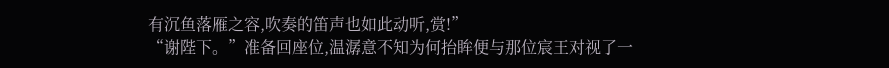有沉鱼落雁之容,吹奏的笛声也如此动听,赏!”
“谢陛下。”准备回座位,温潺意不知为何抬眸便与那位宸王对视了一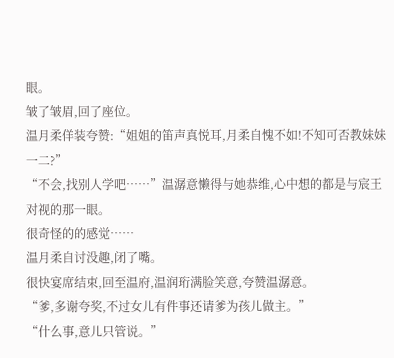眼。
皱了皱眉,回了座位。
温月柔佯装夸赞:“姐姐的笛声真悦耳,月柔自愧不如!不知可否教妹妹一二?”
“不会,找别人学吧……”温潺意懒得与她恭维,心中想的都是与宸王对视的那一眼。
很奇怪的的感觉……
温月柔自讨没趣,闭了嘴。
很快宴席结束,回至温府,温润珩满脸笑意,夸赞温潺意。
“爹,多谢夸奖,不过女儿有件事还请爹为孩儿做主。”
“什么事,意儿只管说。”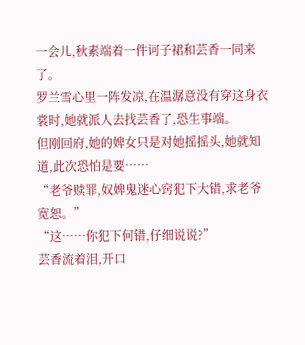一会儿,秋素端着一件诃子裙和芸香一同来了。
罗兰雪心里一阵发凉,在温潺意没有穿这身衣裳时,她就派人去找芸香了,恐生事端。
但刚回府,她的婢女只是对她摇摇头,她就知道,此次恐怕是要……
“老爷赎罪,奴婢鬼迷心窍犯下大错,求老爷宽恕。”
“这……你犯下何错,仔细说说?”
芸香流着泪,开口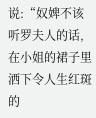说:“奴婢不该听罗夫人的话,在小姐的裙子里洒下令人生红斑的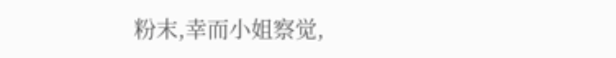粉末,幸而小姐察觉,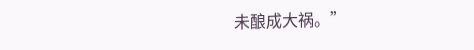未酿成大祸。”